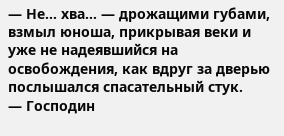— Не… хва… — дрожащими губами, взмыл юноша, прикрывая веки и уже не надеявшийся на освобождения, как вдруг за дверью послышался спасательный стук.
— Господин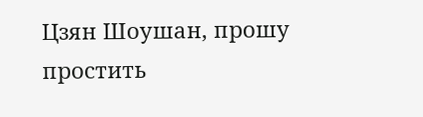Цзян Шоушан, прошу простить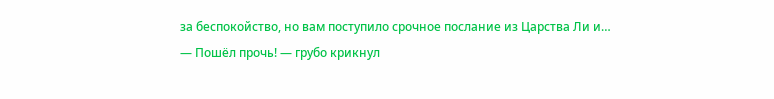за беспокойство, но вам поступило срочное послание из Царства Ли и…
— Пошёл прочь! — грубо крикнул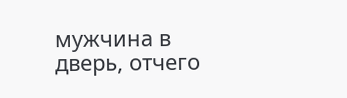мужчина в дверь, отчего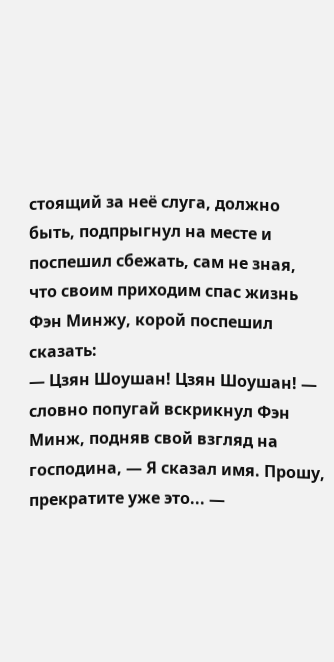стоящий за неё слуга, должно быть, подпрыгнул на месте и поспешил сбежать, сам не зная, что своим приходим спас жизнь Фэн Минжу, корой поспешил сказать:
— Цзян Шоушан! Цзян Шоушан! — словно попугай вскрикнул Фэн Минж, подняв свой взгляд на господина, — Я сказал имя. Прошу, прекратите уже это... —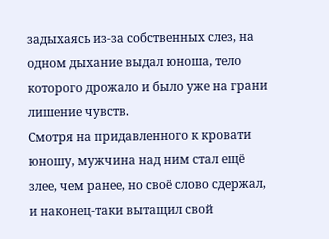задыхаясь из-за собственных слез, на одном дыхание выдал юноша, тело которого дрожало и было уже на грани лишение чувств.
Смотря на придавленного к кровати юношу, мужчина над ним стал ещё злее, чем ранее, но своё слово сдержал, и наконец-таки вытащил свой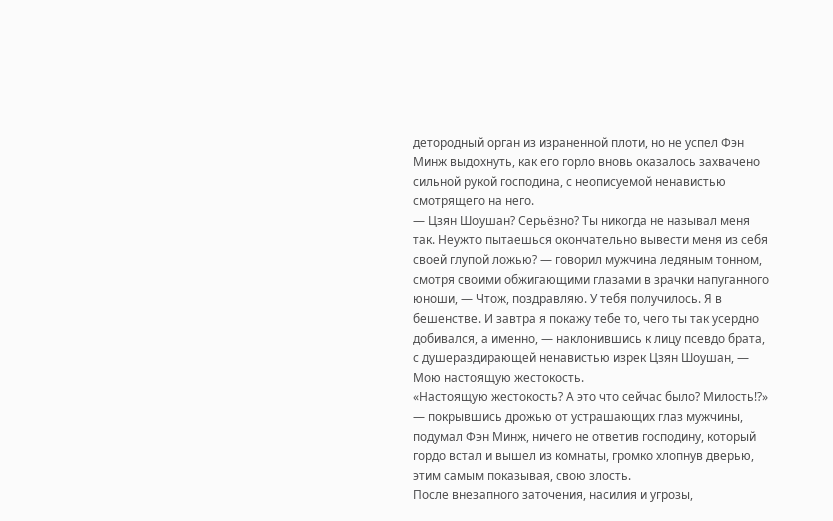детородный орган из израненной плоти, но не успел Фэн Минж выдохнуть, как его горло вновь оказалось захвачено сильной рукой господина, с неописуемой ненавистью смотрящего на него.
— Цзян Шоушан? Серьёзно? Ты никогда не называл меня так. Неужто пытаешься окончательно вывести меня из себя своей глупой ложью? — говорил мужчина ледяным тонном, смотря своими обжигающими глазами в зрачки напуганного юноши, — Чтож, поздравляю. У тебя получилось. Я в бешенстве. И завтра я покажу тебе то, чего ты так усердно добивался, а именно, — наклонившись к лицу псевдо брата, с душераздирающей ненавистью изрек Цзян Шоушан, — Мою настоящую жестокость.
«Настоящую жестокость? А это что сейчас было? Милость!?» — покрывшись дрожью от устрашающих глаз мужчины, подумал Фэн Минж, ничего не ответив господину, который гордо встал и вышел из комнаты, громко хлопнув дверью, этим самым показывая, свою злость.
После внезапного заточения, насилия и угрозы,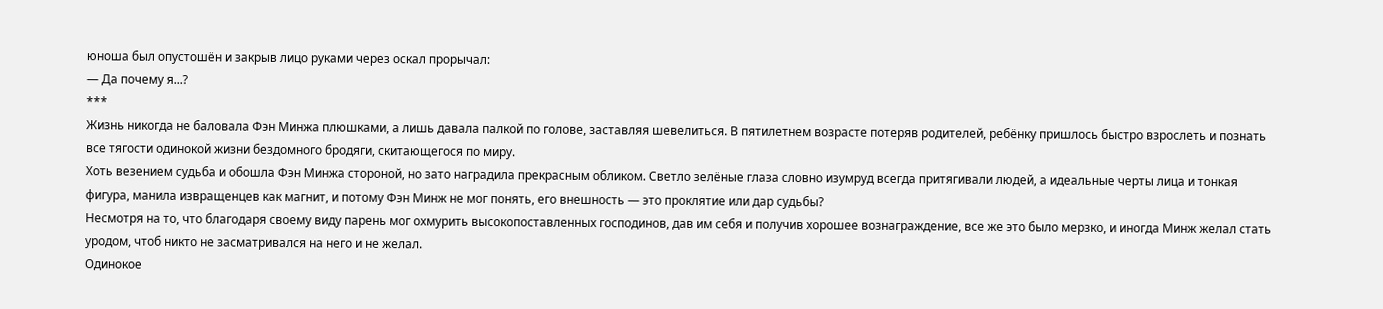юноша был опустошён и закрыв лицо руками через оскал прорычал:
— Да почему я...?
***
Жизнь никогда не баловала Фэн Минжа плюшками, а лишь давала палкой по голове, заставляя шевелиться. В пятилетнем возрасте потеряв родителей, ребёнку пришлось быстро взрослеть и познать все тягости одинокой жизни бездомного бродяги, скитающегося по миру.
Хоть везением судьба и обошла Фэн Минжа стороной, но зато наградила прекрасным обликом. Светло зелёные глаза словно изумруд всегда притягивали людей, а идеальные черты лица и тонкая фигура, манила извращенцев как магнит, и потому Фэн Минж не мог понять, его внешность — это проклятие или дар судьбы?
Несмотря на то, что благодаря своему виду парень мог охмурить высокопоставленных господинов, дав им себя и получив хорошее вознаграждение, все же это было мерзко, и иногда Минж желал стать уродом, чтоб никто не засматривался на него и не желал.
Одинокое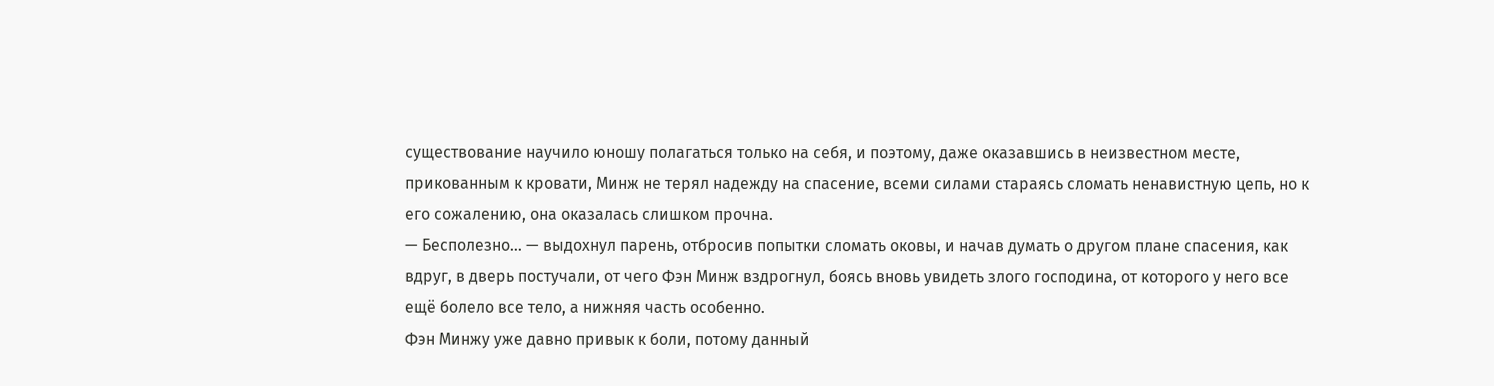существование научило юношу полагаться только на себя, и поэтому, даже оказавшись в неизвестном месте, прикованным к кровати, Минж не терял надежду на спасение, всеми силами стараясь сломать ненавистную цепь, но к его сожалению, она оказалась слишком прочна.
— Бесполезно… — выдохнул парень, отбросив попытки сломать оковы, и начав думать о другом плане спасения, как вдруг, в дверь постучали, от чего Фэн Минж вздрогнул, боясь вновь увидеть злого господина, от которого у него все ещё болело все тело, а нижняя часть особенно.
Фэн Минжу уже давно привык к боли, потому данный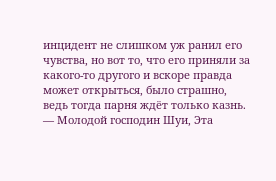инцидент не слишком уж ранил его чувства, но вот то, что его приняли за какого-то другого и вскоре правда может открыться, было страшно, ведь тогда парня ждёт только казнь.
— Молодой господин Шуи, Эта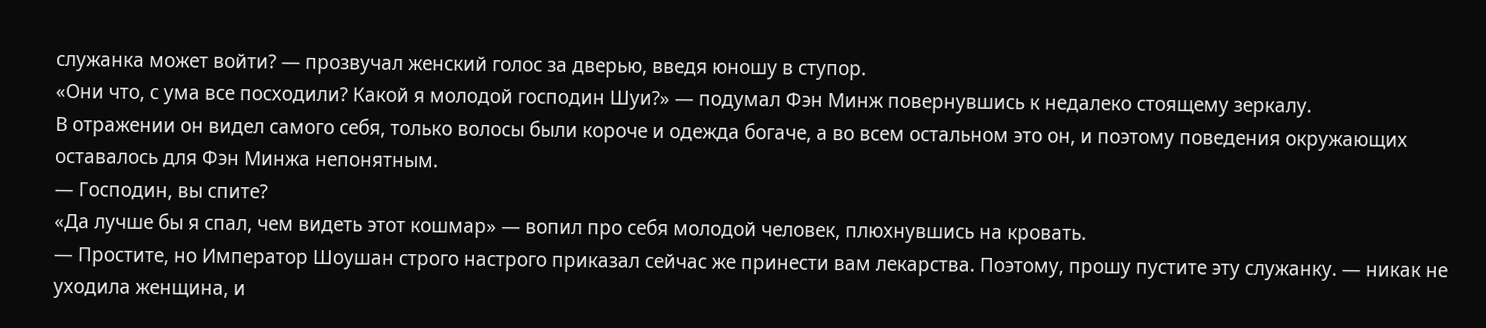служанка может войти? — прозвучал женский голос за дверью, введя юношу в ступор.
«Они что, с ума все посходили? Какой я молодой господин Шуи?» — подумал Фэн Минж повернувшись к недалеко стоящему зеркалу.
В отражении он видел самого себя, только волосы были короче и одежда богаче, а во всем остальном это он, и поэтому поведения окружающих оставалось для Фэн Минжа непонятным.
— Господин, вы спите?
«Да лучше бы я спал, чем видеть этот кошмар» — вопил про себя молодой человек, плюхнувшись на кровать.
— Простите, но Император Шоушан строго настрого приказал сейчас же принести вам лекарства. Поэтому, прошу пустите эту служанку. — никак не уходила женщина, и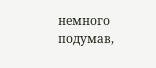немного подумав,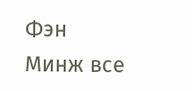Фэн Минж все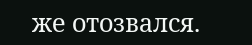же отозвался.